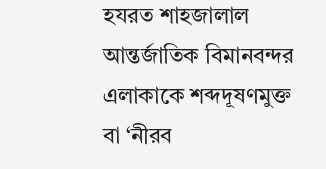হযরত শাহজালাল আন্তর্জাতিক বিমানবন্দর এলাকাকে শব্দদূষণমুক্ত বা ‘নীরব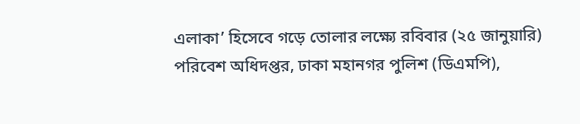এলাকা’ হিসেবে গড়ে তোলার লক্ষ্যে রবিবার (২৫ জানুয়ারি) পরিবেশ অধিদপ্তর, ঢাকা মহানগর পুলিশ (ডিএমপি),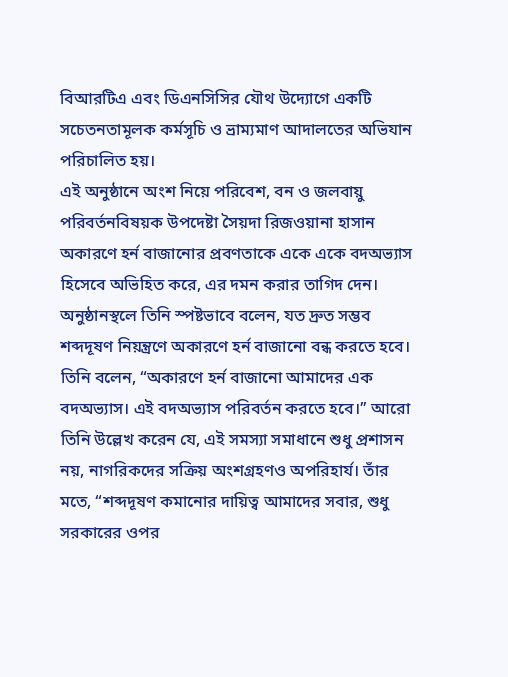বিআরটিএ এবং ডিএনসিসির যৌথ উদ্যোগে একটি সচেতনতামূলক কর্মসূচি ও ভ্রাম্যমাণ আদালতের অভিযান পরিচালিত হয়।
এই অনুষ্ঠানে অংশ নিয়ে পরিবেশ, বন ও জলবায়ু পরিবর্তনবিষয়ক উপদেষ্টা সৈয়দা রিজওয়ানা হাসান অকারণে হর্ন বাজানোর প্রবণতাকে একে একে বদঅভ্যাস হিসেবে অভিহিত করে, এর দমন করার তাগিদ দেন। অনুষ্ঠানস্থলে তিনি স্পষ্টভাবে বলেন, যত দ্রুত সম্ভব শব্দদূষণ নিয়ন্ত্রণে অকারণে হর্ন বাজানো বন্ধ করতে হবে। তিনি বলেন, “অকারণে হর্ন বাজানো আমাদের এক বদঅভ্যাস। এই বদঅভ্যাস পরিবর্তন করতে হবে।’’ আরো তিনি উল্লেখ করেন যে, এই সমস্যা সমাধানে শুধু প্রশাসন নয়, নাগরিকদের সক্রিয় অংশগ্রহণও অপরিহার্য। তাঁর মতে, “শব্দদূষণ কমানোর দায়িত্ব আমাদের সবার, শুধু সরকারের ওপর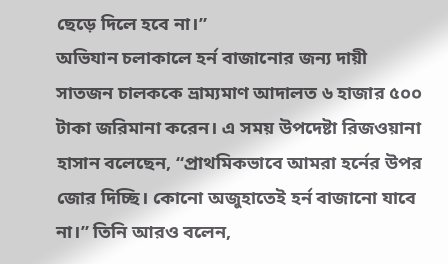ছেড়ে দিলে হবে না।”
অভিযান চলাকালে হর্ন বাজানোর জন্য দায়ী সাতজন চালককে ভ্রাম্যমাণ আদালত ৬ হাজার ৫০০ টাকা জরিমানা করেন। এ সময় উপদেষ্টা রিজওয়ানা হাসান বলেছেন, “প্রাথমিকভাবে আমরা হর্নের উপর জোর দিচ্ছি। কোনো অজুহাতেই হর্ন বাজানো যাবে না।” তিনি আরও বলেন,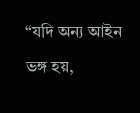“যদি অন্য আইন ভঙ্গ হয়,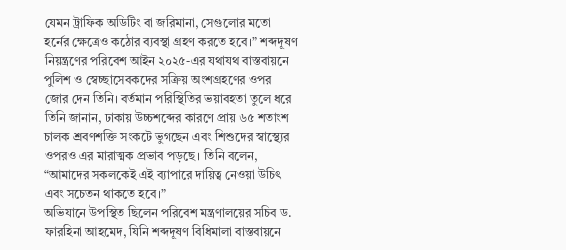যেমন ট্রাফিক অডিটিং বা জরিমানা, সেগুলোর মতো হর্নের ক্ষেত্রেও কঠোর ব্যবস্থা গ্রহণ করতে হবে।” শব্দদূষণ নিয়ন্ত্রণের পরিবেশ আইন ২০২৫-এর যথাযথ বাস্তবায়নে পুলিশ ও স্বেচ্ছাসেবকদের সক্রিয় অংশগ্রহণের ওপর জোর দেন তিনি। বর্তমান পরিস্থিতির ভয়াবহতা তুলে ধরে তিনি জানান, ঢাকায় উচ্চশব্দের কারণে প্রায় ৬৫ শতাংশ চালক শ্রবণশক্তি সংকটে ভুগছেন এবং শিশুদের স্বাস্থ্যের ওপরও এর মারাত্মক প্রভাব পড়ছে। তিনি বলেন, “আমাদের সকলকেই এই ব্যাপারে দায়িত্ব নেওয়া উচিৎ এবং সচেতন থাকতে হবে।”
অভিযানে উপস্থিত ছিলেন পরিবেশ মন্ত্রণালয়ের সচিব ড. ফারহিনা আহমেদ, যিনি শব্দদূষণ বিধিমালা বাস্তবায়নে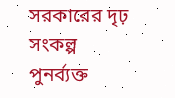সরকারের দৃঢ় সংকল্প পুনর্ব্যক্ত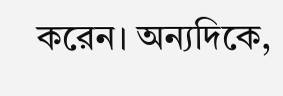করেন। অন্যদিকে,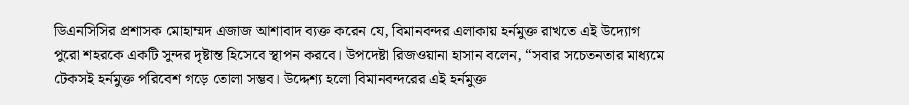ডিএনসিসির প্রশাসক মোহাম্মদ এজাজ আশাবাদ ব্যক্ত করেন যে, বিমানবন্দর এলাকায় হর্নমুক্ত রাখতে এই উদ্যোগ পুরো শহরকে একটি সুন্দর দৃষ্টান্ত হিসেবে স্থাপন করবে। উপদেষ্টা রিজওয়ানা হাসান বলেন, “সবার সচেতনতার মাধ্যমে টেকসই হর্নমুক্ত পরিবেশ গড়ে তোলা সম্ভব। উদ্দেশ্য হলো বিমানবন্দরের এই হর্নমুক্ত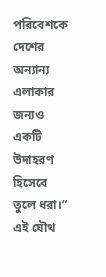পরিবেশকে দেশের অন্যান্য এলাকার জন্যও একটি উদাহরণ হিসেবে তুলে ধরা।”
এই যৌথ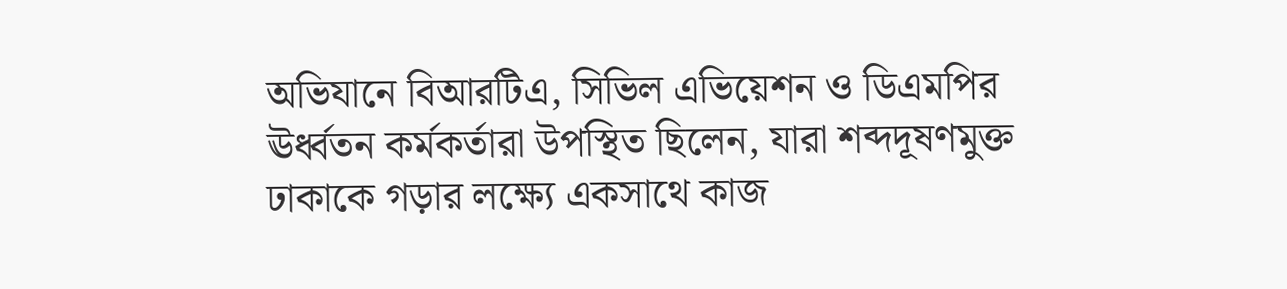অভিযানে বিআরটিএ, সিভিল এভিয়েশন ও ডিএমপির ঊর্ধ্বতন কর্মকর্তারা উপস্থিত ছিলেন, যারা শব্দদূষণমুক্ত ঢাকাকে গড়ার লক্ষ্যে একসাথে কাজ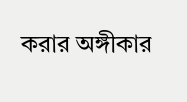করার অঙ্গীকার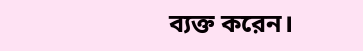ব্যক্ত করেন।